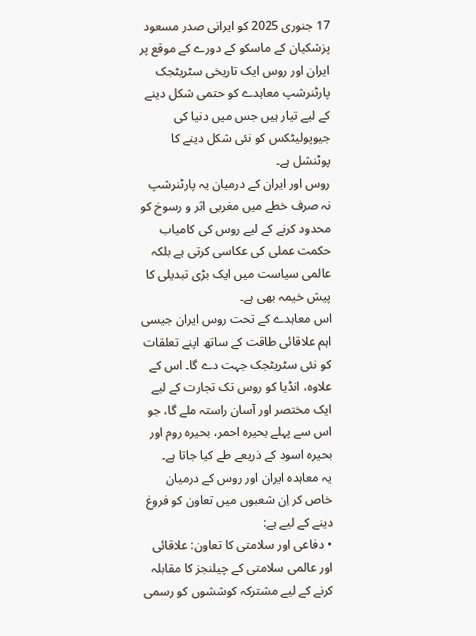17 جنوری 2025 کو ایرانی صدر مسعود پزشکیان کے ماسکو کے دورے کے موقع پر ایران اور روس ایک تاریخی سٹریٹجک پارٹنرشپ معاہدے کو حتمی شکل دینے کے لیے تیار ہیں جس میں دنیا کی جیوپولیٹکس کو نئی شکل دینے کا پوٹنشل ہے۔
روس اور ایران کے درمیان یہ پارٹنرشپ نہ صرف خطے میں مغربی اثر و رسوخ کو محدود کرنے کے لیے روس کی کامیاب حکمت عملی کی عکاسی کرتی ہے بلکہ عالمی سیاست میں ایک بڑی تبدیلی کا پیش خیمہ بھی ہے۔
اس معاہدے کے تحت روس ایران جیسی اہم علاقائی طاقت کے ساتھ اپنے تعلقات کو نئی سٹریٹجک جہت دے گا۔ اس کے علاوہ، انڈیا کو روس تک تجارت کے لیے ایک مختصر اور آسان راستہ ملے گا، جو اس سے پہلے بحیرہ احمر، بحیرہ روم اور بحیرہ اسود کے ذریعے طے کیا جاتا ہے۔
یہ معاہدہ ایران اور روس کے درمیان خاص کر اِن شعبوں میں تعاون کو فروغ دینے کے لیے ہے:
• دفاعی اور سلامتی کا تعاون: علاقائی اور عالمی سلامتی کے چیلنجز کا مقابلہ کرنے کے لیے مشترکہ کوششوں کو رسمی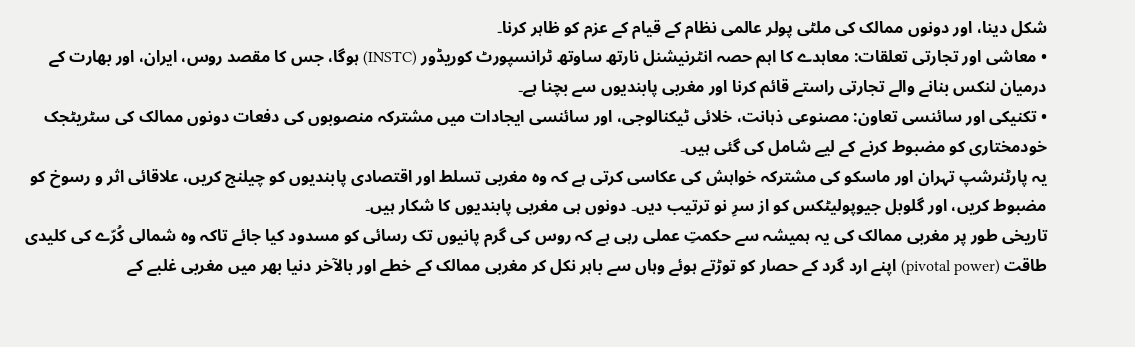شکل دینا، اور دونوں ممالک کی ملٹی پولر عالمی نظام کے قیام کے عزم کو ظاہر کرنا۔
• معاشی اور تجارتی تعلقات: معاہدے کا اہم حصہ انٹرنیشنل نارتھ ساوتھ ٹرانسپورٹ کوریڈور (INSTC) ہوگا، جس کا مقصد روس، ایران، اور بھارت کے درمیان لنکس بنانے والے تجارتی راستے قائم کرنا اور مغربی پابندیوں سے بچنا ہے۔
• تکنیکی اور سائنسی تعاون: مصنوعی ذہانت، خلائی ٹیکنالوجی، اور سائنسی ایجادات میں مشترکہ منصوبوں کی دفعات دونوں ممالک کی سٹریٹجک خودمختاری کو مضبوط کرنے کے لیے شامل کی گئی ہیں۔
یہ پارٹنرشپ تہران اور ماسکو کی مشترکہ خواہش کی عکاسی کرتی ہے کہ وہ مغربی تسلط اور اقتصادی پابندیوں کو چیلنج کریں، علاقائی اثر و رسوخ کو مضبوط کریں، اور گلوبل جیوپولیٹکس کو از سرِ نو ترتیب دیں۔ دونوں ہی مغربی پابندیوں کا شکار ہیں۔
تاریخی طور پر مغربی ممالک کی یہ ہمیشہ سے حکمتِ عملی رہی ہے کہ روس کی گرم پانیوں تک رسائی کو مسدود کیا جائے تاکہ وہ شمالی کُرّے کی کلیدی طاقت (pivotal power) اپنے ارد گرد کے حصار کو توڑتے ہوئے وہاں سے باہر نکل کر مغربی ممالک کے خطے اور بالآخر دنیا بھر میں مغربی غلبے کے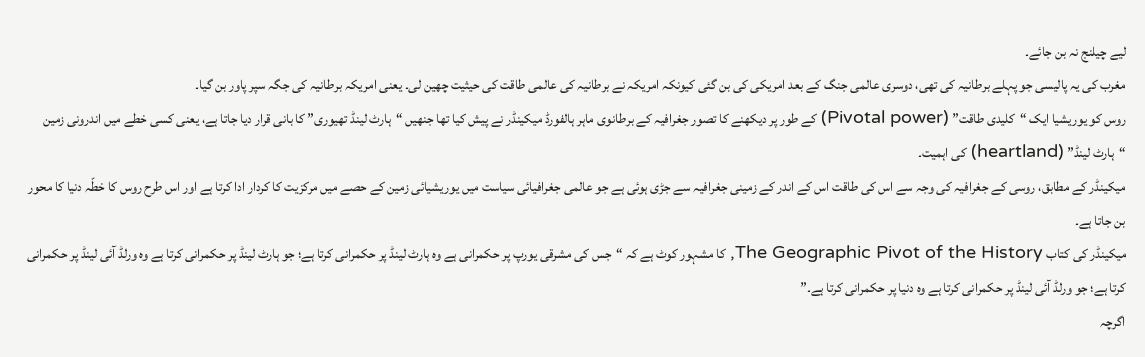لیے چیلنج نہ بن جائے۔
مغرب کی یہ پالیسی جو پہلے برطانیہ کی تھی، دوسری عالمی جنگ کے بعد امریکی کی بن گئی کیونکہ امریکہ نے برطانیہ کی عالمی طاقت کی حیثیت چھین لی۔ یعنی امریکہ برطانیہ کی جگہ سپر پاور بن گیا۔
روس کو یوریشیا ایک “کلیدی طاقت” (Pivotal power) کے طور پر دیکھنے کا تصور جغرافیہ کے برطانوی ماہر ہالفورڈ میکینڈر نے پیش کیا تھا جنھیں “ہارٹ لینڈ تھیوری” کا بانی قرار دیا جاتا ہے، یعنی کسی خطے میں اندرونی زمین “ہارٹ لینڈ” (heartland) کی اہمیت۔
میکینڈر کے مطابق، روسی کے جغرافیہ کی وجہ سے اس کی طاقت اس کے اندر کے زمینی جغرافیہ سے جڑی ہوئی ہے جو عالمی جغرافیائی سیاست میں یوریشیائی زمین کے حصے میں مرکزیت کا کردار ادا کرتا ہے اور اس طرح روس کا خطّہ دنیا کا محور بن جاتا ہے۔
میکینڈر کی کتاب The Geographic Pivot of the History, کا مشہور کوٹ ہے کہ “جس کی مشرقی یورپ پر حکمرانی ہے وہ ہارٹ لینڈ پر حکمرانی کرتا ہے؛ جو ہارٹ لینڈ پر حکمرانی کرتا ہے وہ ورلڈ آئی لینڈ پر حکمرانی کرتا ہے؛ جو ورلڈ آئی لینڈ پر حکمرانی کرتا ہے وہ دنیا پر حکمرانی کرتا ہے۔”
اگرچہ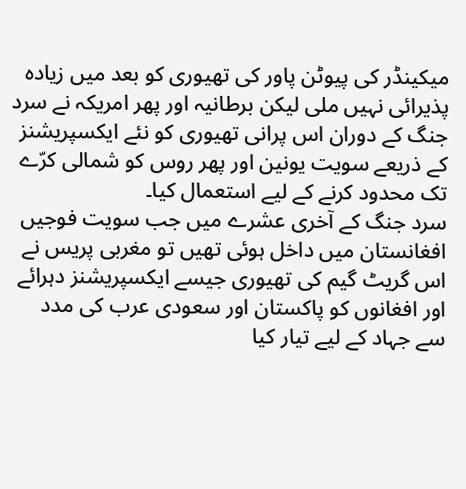میکینڈر کی پیوٹن پاور کی تھیوری کو بعد میں زیادہ پذیرائی نہیں ملی لیکن برطانیہ اور پھر امریکہ نے سرد جنگ کے دوران اس پرانی تھیوری کو نئے ایکسپریشنز کے ذریعے سویت یونین اور پھر روس کو شمالی کرّے تک محدود کرنے کے لیے استعمال کیا۔
سرد جنگ کے آخری عشرے میں جب سویت فوجیں افغانستان میں داخل ہوئی تھیں تو مغربی پریس نے اس گریٹ گیم کی تھیوری جیسے ایکسپریشنز دہرائے اور افغانوں کو پاکستان اور سعودی عرب کی مدد سے جہاد کے لیے تیار کیا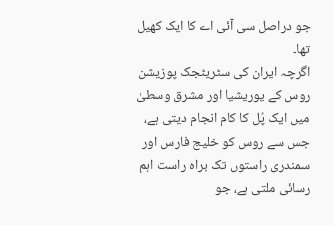جو دراصل سی آئی اے کا ایک کھیل تھا۔
اگرچہ ایران کی سٹریٹجک پوزیشن روس کے یوریشیا اور مشرق وسطیٰ میں ایک پُل کا کام انجام دیتی ہے، جس سے روس کو خلیج فارس اور سمندری راستوں تک براہ راست اہم رسائی ملتی ہے، جو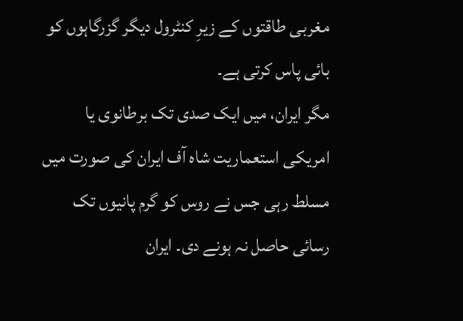مغربی طاقتوں کے زیرِ کنٹرول دیگر گزرگاہوں کو بائی پاس کرتی ہے۔
مگر ایران، میں ایک صدی تک برطانوی یا امریکی استعماریت شاہ آف ایران کی صورت میں مسلط رہی جس نے روس کو گرم پانیوں تک رسائی حاصل نہ ہونے دی۔ ایران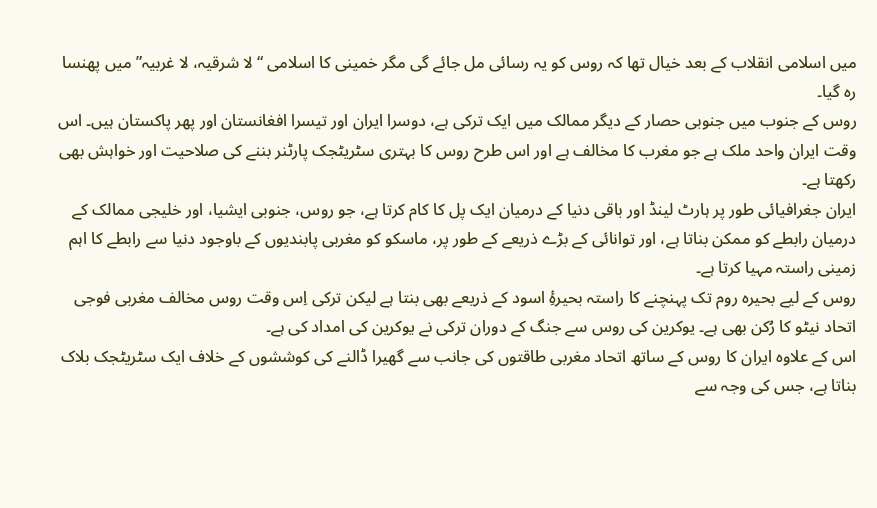میں اسلامی انقلاب کے بعد خیال تھا کہ روس کو یہ رسائی مل جائے گی مگر خمینی کا اسلامی “لا شرقیہ، لا غربیہ” میں پھنسا رہ گیا۔
روس کے جنوب میں جنوبی حصار کے دیگر ممالک میں ایک ترکی ہے، دوسرا ایران اور تیسرا افغانستان اور پھر پاکستان ہیں۔ اس وقت ایران واحد ملک ہے جو مغرب کا مخالف ہے اور اس طرح روس کا بہتری سٹریٹجک پارٹنر بننے کی صلاحیت اور خواہش بھی رکھتا ہے۔
ایران جغرافیائی طور پر ہارٹ لینڈ اور باقی دنیا کے درمیان ایک پل کا کام کرتا ہے، جو روس، جنوبی ایشیا، اور خلیجی ممالک کے درمیان رابطے کو ممکن بناتا ہے، اور توانائی کے بڑے ذریعے کے طور پر، ماسکو کو مغربی پابندیوں کے باوجود دنیا سے رابطے کا اہم زمینی راستہ مہیا کرتا ہے۔
روس کے لیے بحیرہ روم تک پہنچنے کا راستہ بحیرۂِ اسود کے ذریعے بھی بنتا ہے لیکن ترکی اِس وقت روس مخالف مغربی فوجی اتحاد نیٹو کا رُکن بھی ہے۔ یوکرین کی روس سے جنگ کے دوران ترکی نے یوکرین کی امداد کی ہے۔
اس کے علاوہ ایران کا روس کے ساتھ اتحاد مغربی طاقتوں کی جانب سے گھیرا ڈالنے کی کوششوں کے خلاف ایک سٹریٹجک بلاک بناتا ہے، جس کی وجہ سے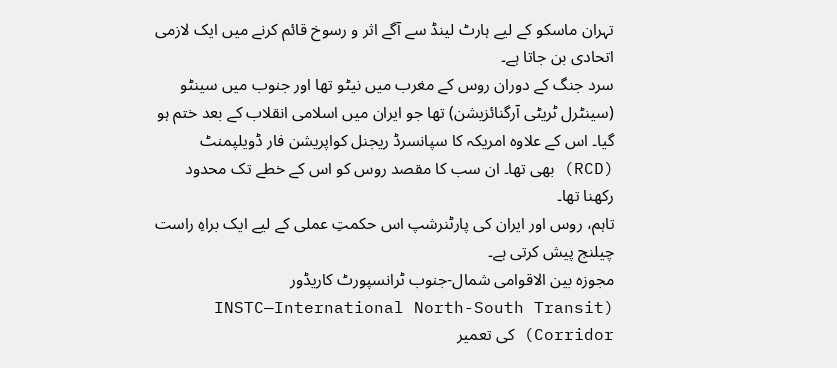تہران ماسکو کے لیے ہارٹ لینڈ سے آگے اثر و رسوخ قائم کرنے میں ایک لازمی اتحادی بن جاتا ہے۔
سرد جنگ کے دوران روس کے مغرب میں نیٹو تھا اور جنوب میں سینٹو (سینٹرل ٹریٹی آرگنائزیشن) تھا جو ایران میں اسلامی انقلاب کے بعد ختم ہو گیا۔ اس کے علاوہ امریکہ کا سپانسرڈ ریجنل کواپریشن فار ڈویلپمنٹ (RCD) بھی تھا۔ ان سب کا مقصد روس کو اس کے خطے تک محدود رکھنا تھا۔
تاہم، روس اور ایران کی پارٹنرشپ اس حکمتِ عملی کے لیے ایک براہِ راست چیلنج پیش کرتی ہے۔
مجوزہ بین الاقوامی شمال-جنوب ٹرانسپورٹ کاریڈور (INSTC—International North-South Transit Corridor) کی تعمیر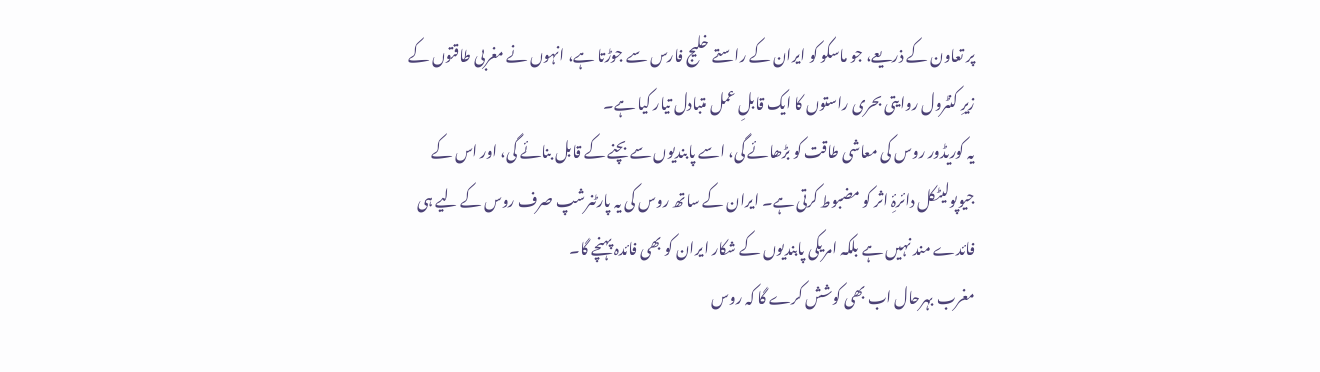پر تعاون کے ذریعے، جو ماسکو کو ایران کے راستے خلیج فارس سے جوڑتا ہے، انہوں نے مغربی طاقتوں کے زیرِ کنٹرول روایتی بحری راستوں کا ایک قابلِ عمل متبادل تیار کیا ہے۔
یہ کوریڈور روس کی معاشی طاقت کو بڑھائے گی، اسے پابندیوں سے بچنے کے قابل بنائے گی، اور اس کے جیوپولیٹکل دائرۂِ اثر کو مضبوط کرتی ہے۔ ایران کے ساتھ روس کی یہ پارٹنرشپ صرف روس کے لیے ہی فائدے مند نہیں ہے بلکہ امریکی پابندیوں کے شکار ایران کو بھی فائدہ پہنچے گا۔
مغرب بہرحال اب بھی کوشش کرے گا کہ روس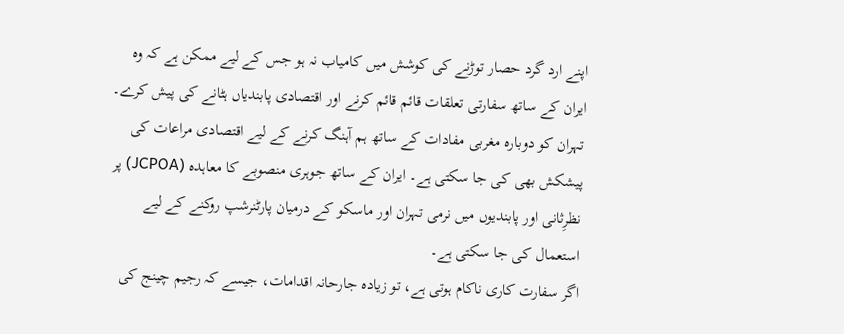اپنے ارد گرد حصار توڑنے کی کوشش میں کامیاب نہ ہو جس کے لیے ممکن ہے کہ وہ ایران کے ساتھ سفارتی تعلقات قائم قائم کرنے اور اقتصادی پابندیاں ہٹانے کی پیش کرے۔
تہران کو دوبارہ مغربی مفادات کے ساتھ ہم آہنگ کرنے کے لیے اقتصادی مراعات کی پیشکش بھی کی جا سکتی ہے۔ ایران کے ساتھ جوہری منصوبے کا معاہدہ (JCPOA) پر نظرِثانی اور پابندیوں میں نرمی تہران اور ماسکو کے درمیان پارٹنرشپ روکنے کے لیے استعمال کی جا سکتی ہے۔
اگر سفارت کاری ناکام ہوتی ہے، تو زیادہ جارحانہ اقدامات، جیسے کہ رجیم چینج کی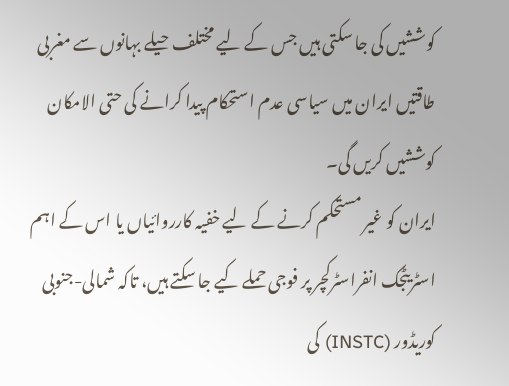کوششیں کی جا سکتی ہیں جس کے لیے مختلف حیلے بہانوں سے مغربی طاقتیں ایران میں سیاسی عدم استحکام پیدا کرانے کی حتی الامکان کوششیں کریں گی۔
ایران کو غیر مستحکم کرنے کے لیے خفیہ کارروائیاں یا اس کے اہم اسٹریٹجک انفراسٹرکچر پر فوجی حملے کیے جا سکتے ہیں، تاکہ شمالی-جنوبی کوریڈور (INSTC) کی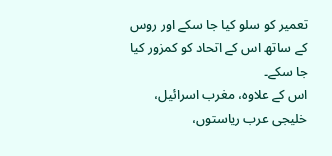تعمیر کو سلو کیا جا سکے اور روس کے ساتھ اس کے اتحاد کو کمزور کیا جا سکے۔
اس کے علاوہ، مغرب اسرائیل، خلیجی عرب ریاستوں،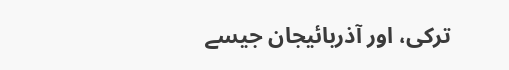ترکی، اور آذربائیجان جیسے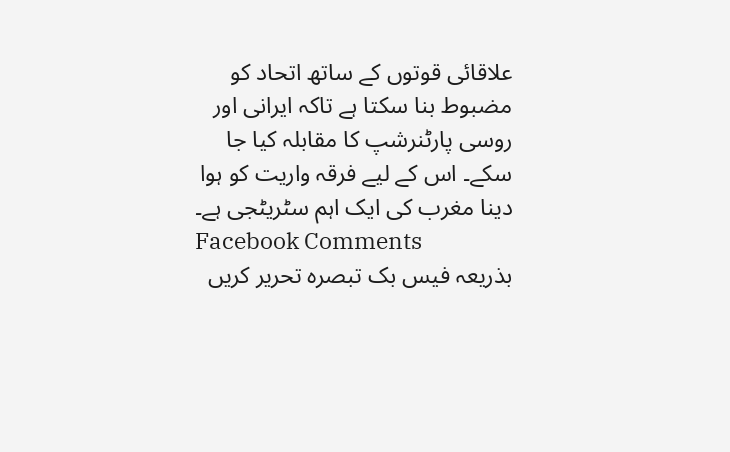علاقائی قوتوں کے ساتھ اتحاد کو مضبوط بنا سکتا ہے تاکہ ایرانی اور روسی پارٹنرشپ کا مقابلہ کیا جا سکے۔ اس کے لیے فرقہ واریت کو ہوا دینا مغرب کی ایک اہم سٹریٹجی ہے۔
Facebook Comments
بذریعہ فیس بک تبصرہ تحریر کریں